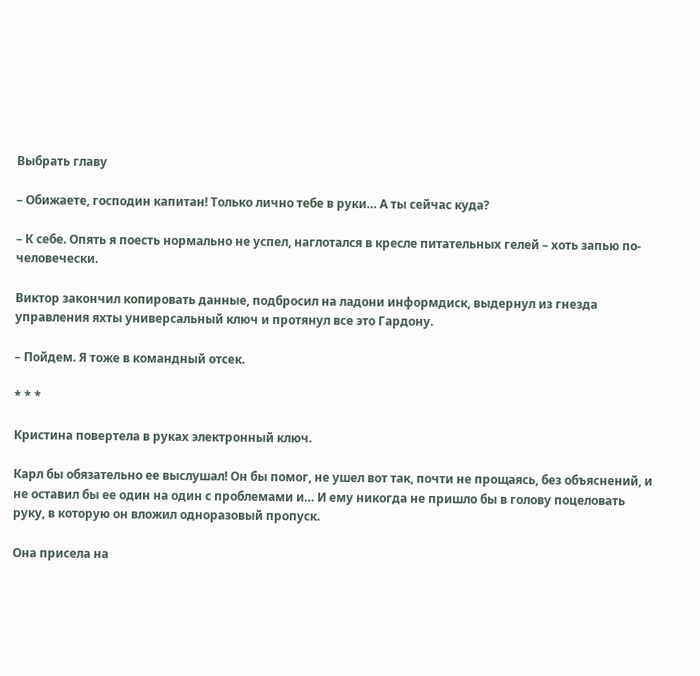Выбрать главу

– Обижаете, господин капитан! Только лично тебе в руки… А ты сейчас куда?

– К себе. Опять я поесть нормально не успел, наглотался в кресле питательных гелей – хоть запью по-человечески.

Виктор закончил копировать данные, подбросил на ладони информдиск, выдернул из гнезда управления яхты универсальный ключ и протянул все это Гардону.

– Пойдем. Я тоже в командный отсек.

* * *

Кристина повертела в руках электронный ключ.

Карл бы обязательно ее выслушал! Он бы помог, не ушел вот так, почти не прощаясь, без объяснений, и не оставил бы ее один на один с проблемами и… И ему никогда не пришло бы в голову поцеловать руку, в которую он вложил одноразовый пропуск.

Она присела на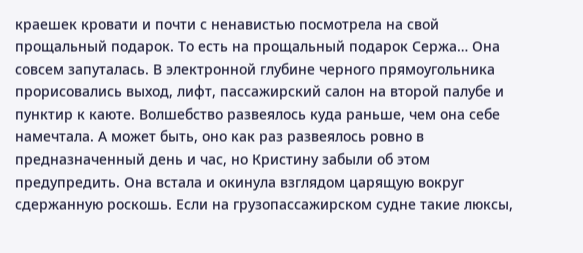краешек кровати и почти с ненавистью посмотрела на свой прощальный подарок. То есть на прощальный подарок Сержа… Она совсем запуталась. В электронной глубине черного прямоугольника прорисовались выход, лифт, пассажирский салон на второй палубе и пунктир к каюте. Волшебство развеялось куда раньше, чем она себе намечтала. А может быть, оно как раз развеялось ровно в предназначенный день и час, но Кристину забыли об этом предупредить. Она встала и окинула взглядом царящую вокруг сдержанную роскошь. Если на грузопассажирском судне такие люксы,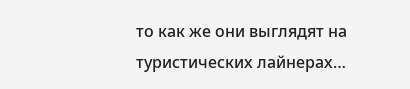то как же они выглядят на туристических лайнерах…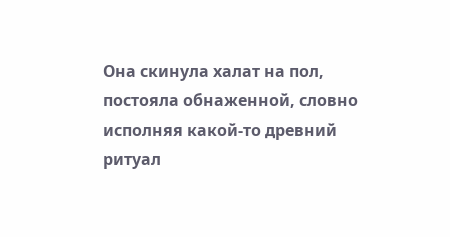Она скинула халат на пол, постояла обнаженной, словно исполняя какой-то древний ритуал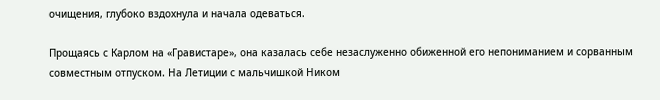очищения, глубоко вздохнула и начала одеваться.

Прощаясь с Карлом на «Гравистаре», она казалась себе незаслуженно обиженной его непониманием и сорванным совместным отпуском. На Летиции с мальчишкой Ником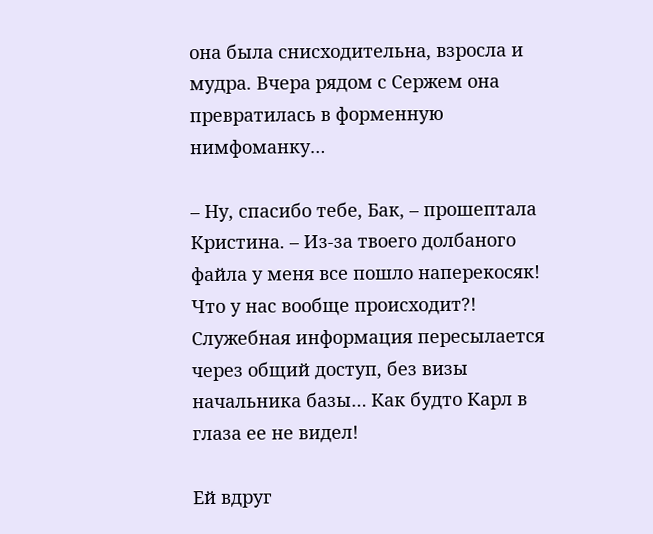она была снисходительна, взросла и мудра. Вчера рядом с Сержем она превратилась в форменную нимфоманку…

– Ну, спасибо тебе, Бак, – прошептала Кристина. – Из-за твоего долбаного файла у меня все пошло наперекосяк! Что у нас вообще происходит?! Служебная информация пересылается через общий доступ, без визы начальника базы… Как будто Карл в глаза ее не видел!

Ей вдруг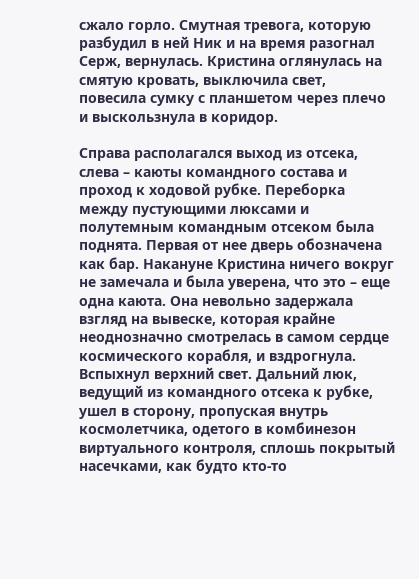сжало горло. Смутная тревога, которую разбудил в ней Ник и на время разогнал Серж, вернулась. Кристина оглянулась на смятую кровать, выключила свет, повесила сумку с планшетом через плечо и выскользнула в коридор.

Справа располагался выход из отсека, слева – каюты командного состава и проход к ходовой рубке. Переборка между пустующими люксами и полутемным командным отсеком была поднята. Первая от нее дверь обозначена как бар. Накануне Кристина ничего вокруг не замечала и была уверена, что это – еще одна каюта. Она невольно задержала взгляд на вывеске, которая крайне неоднозначно смотрелась в самом сердце космического корабля, и вздрогнула. Вспыхнул верхний свет. Дальний люк, ведущий из командного отсека к рубке, ушел в сторону, пропуская внутрь космолетчика, одетого в комбинезон виртуального контроля, сплошь покрытый насечками, как будто кто-то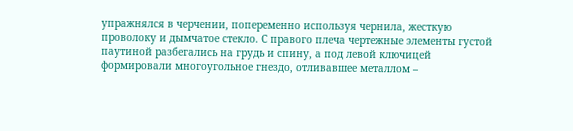упражнялся в черчении, попеременно используя чернила, жесткую проволоку и дымчатое стекло. С правого плеча чертежные элементы густой паутиной разбегались на грудь и спину, а под левой ключицей формировали многоугольное гнездо, отливавшее металлом –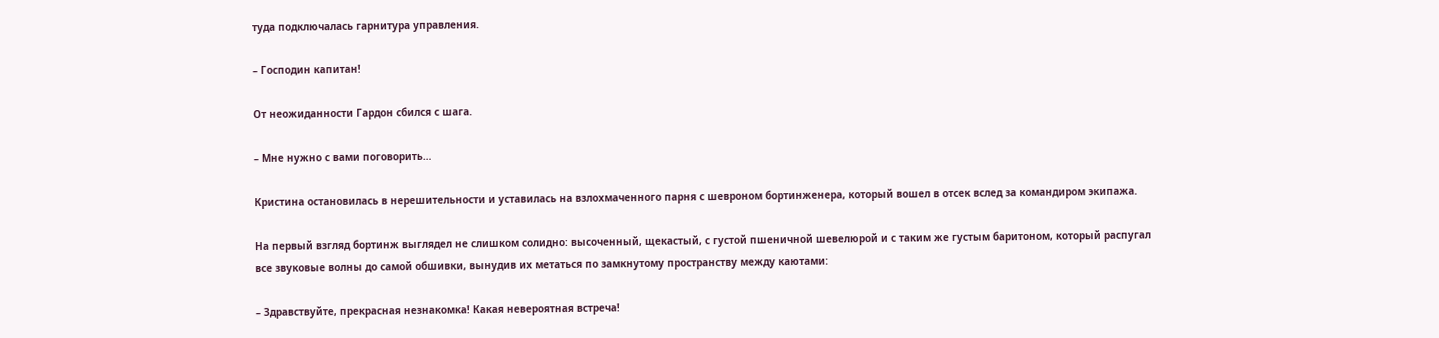туда подключалась гарнитура управления.

– Господин капитан!

От неожиданности Гардон сбился с шага.

– Мне нужно с вами поговорить…

Кристина остановилась в нерешительности и уставилась на взлохмаченного парня с шевроном бортинженера, который вошел в отсек вслед за командиром экипажа.

На первый взгляд бортинж выглядел не слишком солидно: высоченный, щекастый, с густой пшеничной шевелюрой и с таким же густым баритоном, который распугал все звуковые волны до самой обшивки, вынудив их метаться по замкнутому пространству между каютами:

– Здравствуйте, прекрасная незнакомка! Какая невероятная встреча!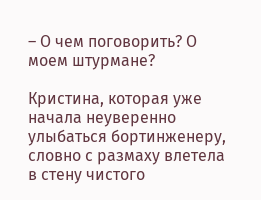– О чем поговорить? О моем штурмане?

Кристина, которая уже начала неуверенно улыбаться бортинженеру, словно с размаху влетела в стену чистого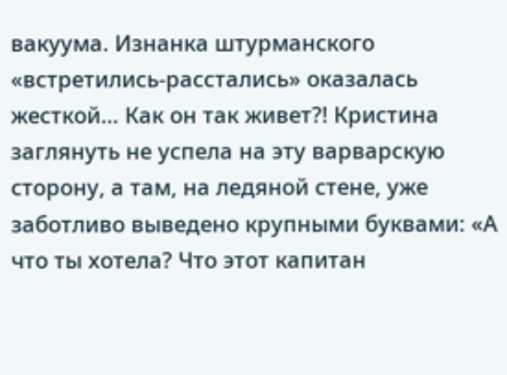вакуума. Изнанка штурманского «встретились-расстались» оказалась жесткой… Как он так живет?! Кристина заглянуть не успела на эту варварскую сторону, а там, на ледяной стене, уже заботливо выведено крупными буквами: «А что ты хотела? Что этот капитан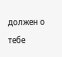должен о тебе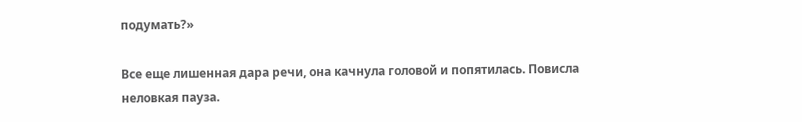подумать?»

Все еще лишенная дара речи, она качнула головой и попятилась. Повисла неловкая пауза.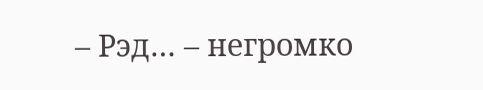– Рэд… – негромко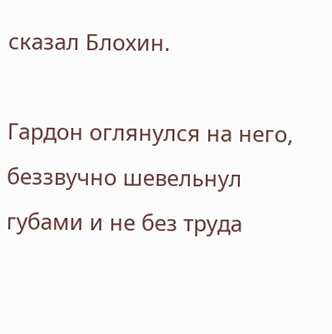сказал Блохин.

Гардон оглянулся на него, беззвучно шевельнул губами и не без труда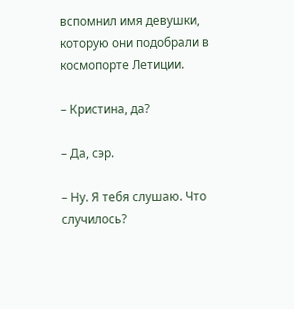вспомнил имя девушки, которую они подобрали в космопорте Летиции.

– Кристина, да?

– Да, сэр.

– Ну. Я тебя слушаю. Что случилось?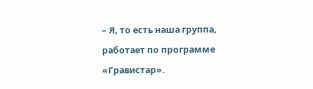– Я, то есть наша группа, работает по программе «Гравистар».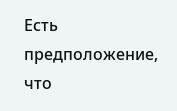Есть предположение, что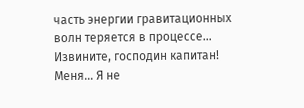часть энергии гравитационных волн теряется в процессе… Извините, господин капитан! Меня… Я не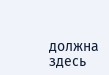должна здесь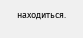находиться.